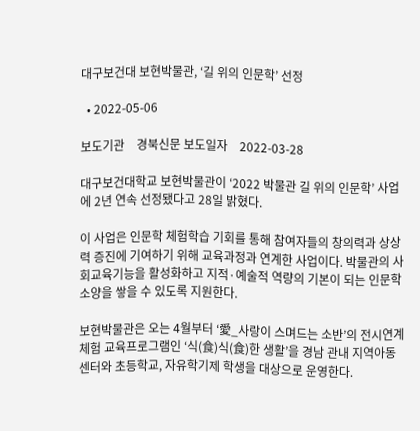대구보건대 보현박물관, ‘길 위의 인문학’ 선정

  • 2022-05-06

보도기관    경북신문 보도일자    2022-03-28

대구보건대학교 보현박물관이 ‘2022 박물관 길 위의 인문학’ 사업에 2년 연속 선정됐다고 28일 밝혔다.

이 사업은 인문학 체험학습 기회를 통해 참여자들의 창의력과 상상력 증진에 기여하기 위해 교육과정과 연계한 사업이다. 박물관의 사회교육기능을 활성화하고 지적·예술적 역량의 기본이 되는 인문학 소양을 쌓을 수 있도록 지원한다.

보현박물관은 오는 4월부터 ‘愛_사랑이 스며드는 소반’의 전시연계체험 교육프로그램인 ‘식(食)식(食)한 생활’을 경남 관내 지역아동센터와 초등학교, 자유학기제 학생을 대상으로 운영한다.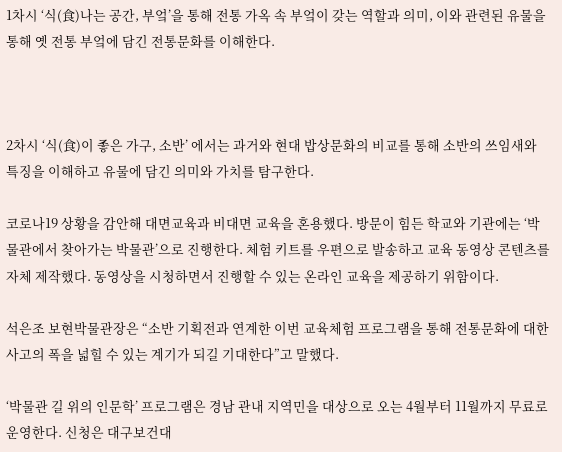1차시 ‘식(食)나는 공간, 부엌’을 통해 전통 가옥 속 부엌이 갖는 역할과 의미, 이와 관련된 유물을 통해 옛 전통 부엌에 담긴 전통문화를 이해한다.



2차시 ‘식(食)이 좋은 가구, 소반’ 에서는 과거와 현대 밥상문화의 비교를 통해 소반의 쓰임새와 특징을 이해하고 유물에 담긴 의미와 가치를 탐구한다.

코로나19 상황을 감안해 대면교육과 비대면 교육을 혼용했다. 방문이 힘든 학교와 기관에는 ‘박물관에서 찾아가는 박물관’으로 진행한다. 체험 키트를 우편으로 발송하고 교육 동영상 콘텐츠를 자체 제작했다. 동영상을 시청하면서 진행할 수 있는 온라인 교육을 제공하기 위함이다.

석은조 보현박물관장은 “소반 기획전과 연계한 이번 교육체험 프로그램을 통해 전통문화에 대한 사고의 폭을 넓힐 수 있는 계기가 되길 기대한다”고 말했다.

‘박물관 길 위의 인문학’ 프로그램은 경남 관내 지역민을 대상으로 오는 4월부터 11월까지 무료로 운영한다. 신청은 대구보건대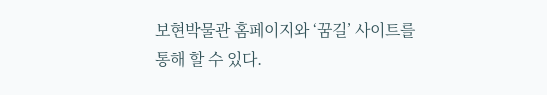보현박물관 홈페이지와 ‘꿈길’ 사이트를 통해 할 수 있다.